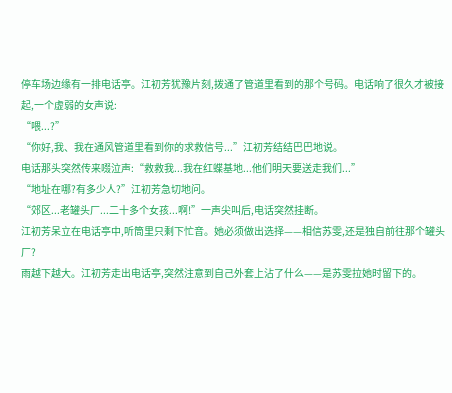停车场边缘有一排电话亭。江初芳犹豫片刻,拨通了管道里看到的那个号码。电话响了很久才被接起,一个虚弱的女声说:
“喂...?”
“你好,我、我在通风管道里看到你的求救信号...”江初芳结结巴巴地说。
电话那头突然传来啜泣声:“救救我...我在红蝶基地...他们明天要送走我们...”
“地址在哪?有多少人?”江初芳急切地问。
“郊区...老罐头厂...二十多个女孩...啊!”一声尖叫后,电话突然挂断。
江初芳呆立在电话亭中,听筒里只剩下忙音。她必须做出选择——相信苏雯,还是独自前往那个罐头厂?
雨越下越大。江初芳走出电话亭,突然注意到自己外套上沾了什么——是苏雯拉她时留下的。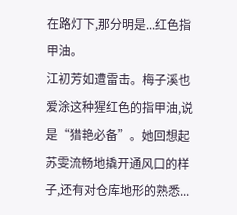在路灯下,那分明是...红色指甲油。
江初芳如遭雷击。梅子溪也爱涂这种猩红色的指甲油,说是“猎艳必备”。她回想起苏雯流畅地撬开通风口的样子,还有对仓库地形的熟悉...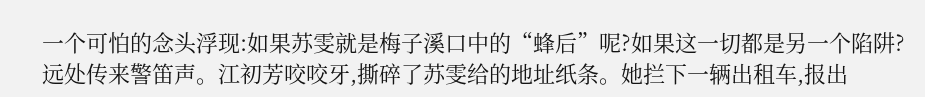一个可怕的念头浮现:如果苏雯就是梅子溪口中的“蜂后”呢?如果这一切都是另一个陷阱?
远处传来警笛声。江初芳咬咬牙,撕碎了苏雯给的地址纸条。她拦下一辆出租车,报出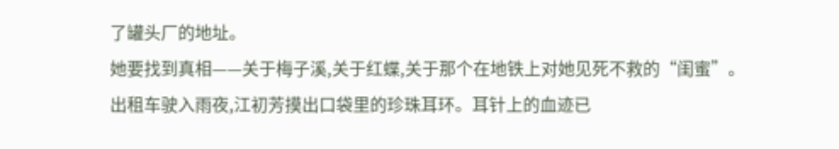了罐头厂的地址。
她要找到真相——关于梅子溪,关于红蝶,关于那个在地铁上对她见死不救的“闺蜜”。
出租车驶入雨夜,江初芳摸出口袋里的珍珠耳环。耳针上的血迹已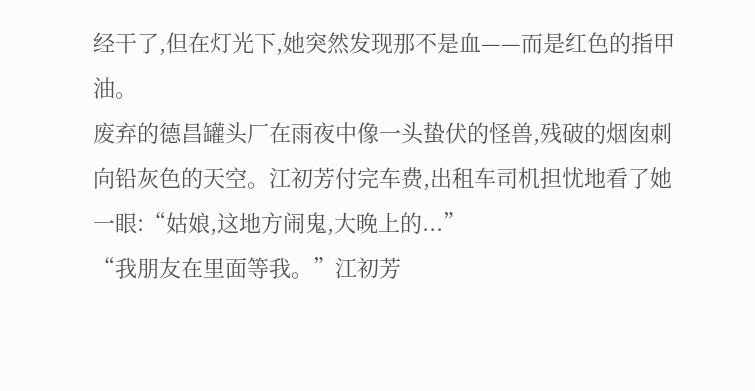经干了,但在灯光下,她突然发现那不是血——而是红色的指甲油。
废弃的德昌罐头厂在雨夜中像一头蛰伏的怪兽,残破的烟囱刺向铅灰色的天空。江初芳付完车费,出租车司机担忧地看了她一眼:“姑娘,这地方闹鬼,大晚上的...”
“我朋友在里面等我。”江初芳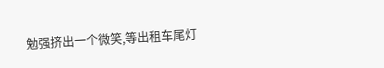勉强挤出一个微笑,等出租车尾灯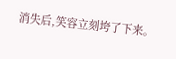消失后,笑容立刻垮了下来。